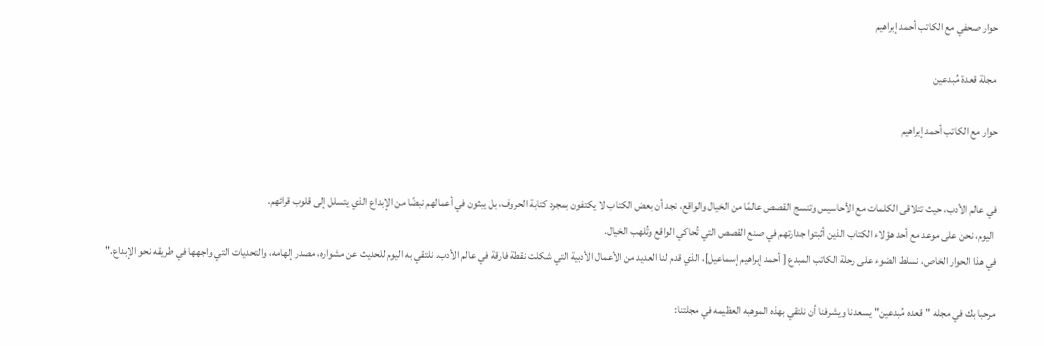حوار صحفي مع الكاتب أحمد إبراهيم

 مجلة قعدة مُبدعين

حوار مع الكاتب أحمد إبراهيم


في عالم الأدب، حيث تتلاقى الكلمات مع الأحاسيس وتنسج القصص عالمًا من الخيال والواقع، نجد أن بعض الكتاب لا يكتفون بمجرد كتابة الحروف، بل يبثون في أعمالهم نبضًا من الإبداع الذي يتسلل إلى قلوب قرائهم.
 اليوم، نحن على موعد مع أحد هؤلاء الكتاب الذين أثبتوا جدارتهم في صنع القصص التي تُحاكي الواقع وتُلهب الخيال.
في هذا الحوار الخاص، نسلط الضوء على رحلة الكاتب المبدع [ أحمد إبراهيم إسماعيل]، الذي قدم لنا العديد من الأعمال الأدبية التي شكلت نقطة فارقة في عالم الأدب. نلتقي به اليوم للحديث عن مشواره، مصدر إلهامه، والتحديات التي واجهها في طريقه نحو الإبداع."

مرحبا بك في مجله "قعده مُبدعين" يسعدنا ويشرفنا أن نلتقي بهذه الموهبه العظيمه في مجلتنا: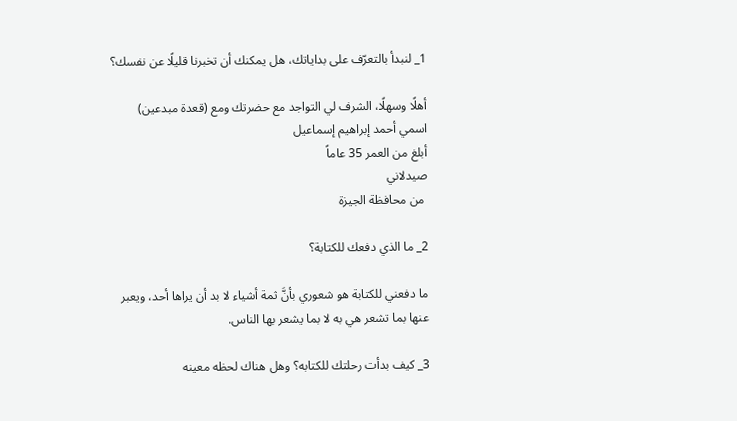1_ لنبدأ بالتعرّف على بداياتك، هل يمكنك أن تخبرنا قليلًا عن نفسك؟

أهلًا وسهلًا، الشرف لي التواجد مع حضرتك ومع (قعدة مبدعين)
اسمي أحمد إبراهيم إسماعيل
أبلغ من العمر 35 عاماً
صيدلاني
 من محافظة الجيزة

2_ ما الذي دفعك للكتابة؟

ما دفعني للكتابة هو شعوري بأنَّ ثمة أشياء لا بد أن يراها أحد، ويعبر عنها بما تشعر هي به لا بما يشعر بها الناس.

3_ كيف بدأت رحلتك للكتابه؟ وهل هناك لحظه معينه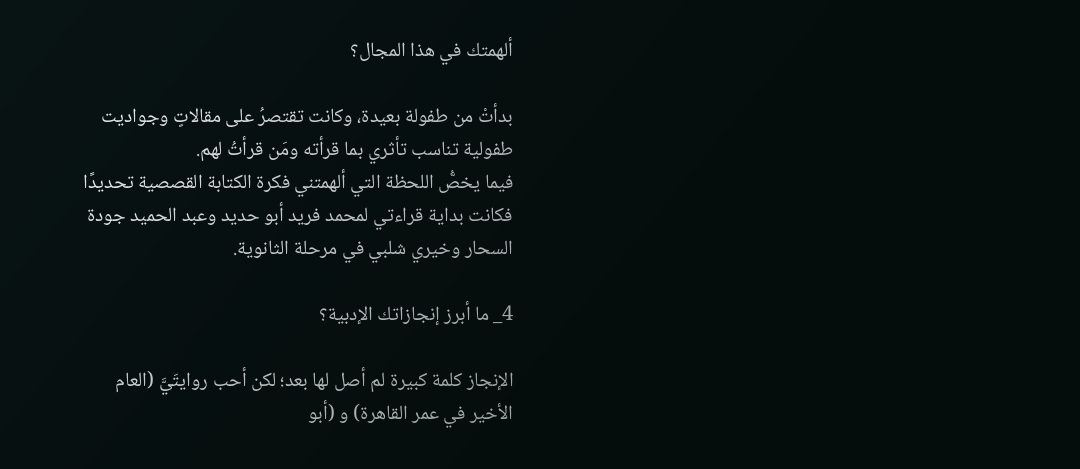ألهمتك في هذا المجال؟

بدأتْ من طفولة بعيدة، وكانت تقتصرُ على مقالاتٍ وجواديت طفولية تناسب تأثري بما قرأته ومَن قرأتُ لهم.
فيما يخصُّ اللحظة التي ألهمتني فكرة الكتابة القصصية تحديدًا فكانت بداية قراءتي لمحمد فريد أبو حديد وعبد الحميد جودة السحار وخيري شلبي في مرحلة الثانوية.

4_ ما أبرز إنجازاتك الإدبية؟

الإنجاز كلمة كبيرة لم أصل لها بعد؛ لكن أحب روايتَيَّ (العام الأخير في عمر القاهرة) و (أبو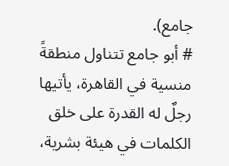جامع).
# أبو جامع تتناول منطقةً منسية في القاهرة، يأتيها رجلٌ له القدرة على خلق الكلمات في هيئة بشرية،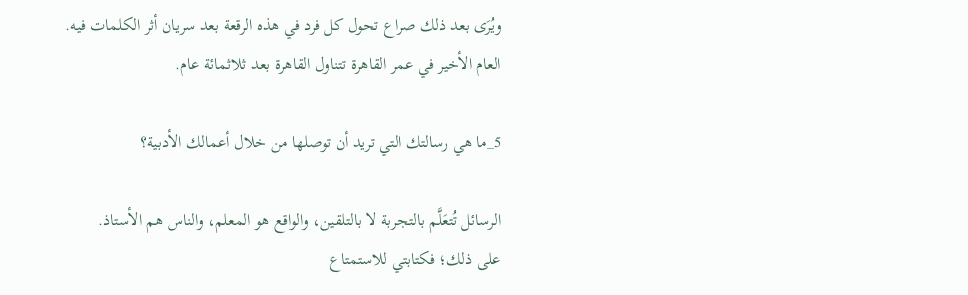ويُرَى بعد ذلك صراع تحول كل فرد في هذه الرقعة بعد سريان أثر الكلمات فيه.
العام الأخير في عمر القاهرة تتناول القاهرة بعد ثلاثمائة عام.

5_ما هي رسالتك التي تريد أن توصلها من خلال أعمالك الأدبية؟

الرسائل تُتعَلَّم بالتجربة لا بالتلقين، والواقع هو المعلم، والناس هم الأستاذ.
على ذلك؛ فكتابتي للاستمتاع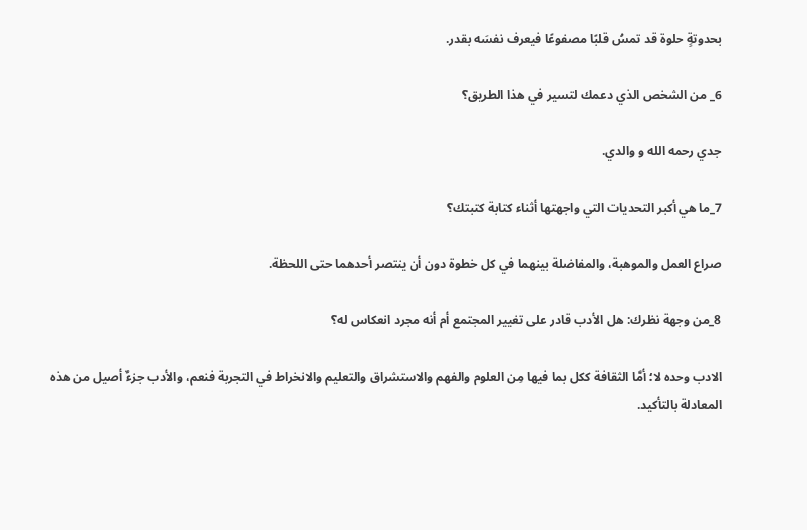بحدوتةٍ حلوة قد تمسُ قلبًا مصفوعًا فيعرف نفسَه بقدر.

6_ من الشخص الذي دعمك لتسير في هذا الطريق؟

جدي رحمه الله و والدي.

7_ما هي أكبر التحديات التي واجهتها أثناء كتابة كتبتك؟

صراع العمل والموهبة، والمفاضلة بينهما في كل خطوة دون أن ينتصر أحدهما حتى اللحظة.

8_من وجهة نظرك: هل الأدب قادر على تغيير المجتمع أم أنه مجرد انعكاس له؟

الادب وحده لا؛ أمَّا الثقافة ككل بما فيها مِن العلوم والفهم والاستشراق والتعليم والانخراط في التجربة فنعم، والأدب جزءٌ أصيل من هذه المعادلة بالتأكيد.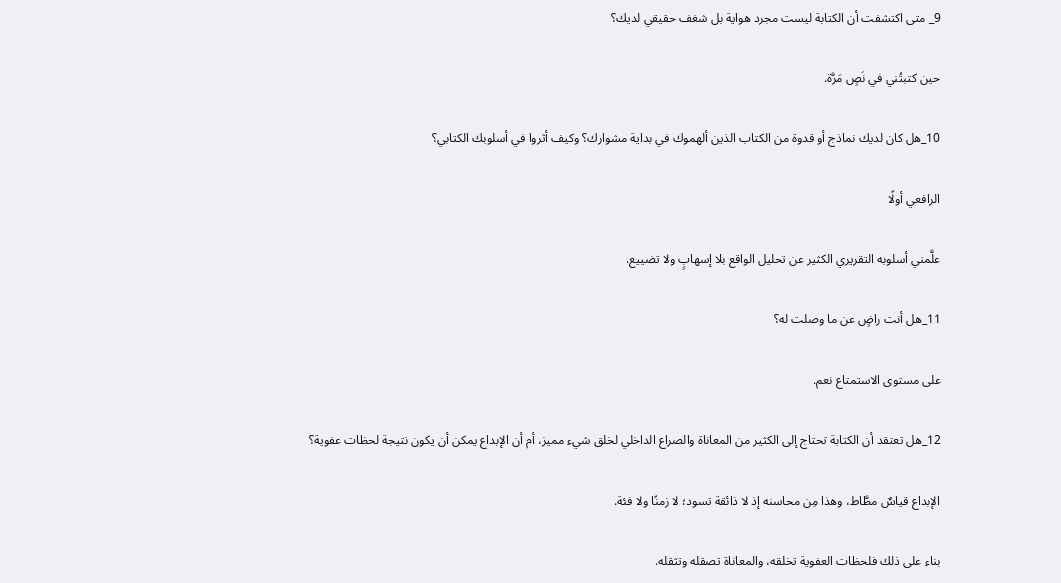9_ متى اكتشفت أن الكتابة ليست مجرد هواية بل شغف حقيقي لديك؟

حين كتبتُني في نَصٍ مَرَّة.

10_هل كان لديك نماذج أو قدوة من الكتاب الذين ألهموك في بداية مشوارك؟ وكيف أثروا في أسلوبك الكتابي؟

الرافعي أولًا

علَّمني أسلوبه التقريري الكثير عن تحليل الواقع بلا إسهابٍ ولا تضييع.

11_هل أنت راضٍ عن ما وصلت له؟

على مستوى الاستمتاع نعم.

12_هل تعتقد أن الكتابة تحتاج إلى الكثير من المعاناة والصراع الداخلي لخلق شيء مميز، أم أن الإبداع يمكن أن يكون نتيجة لحظات عفوية؟

الإبداع قياسٌ مطَّاط، وهذا مِن محاسنه إذ لا ذائقة تسود؛ لا زمنًا ولا فئة.

بناء على ذلك فلحظات العفوية تخلقه، والمعاناة تصقله وتثقله.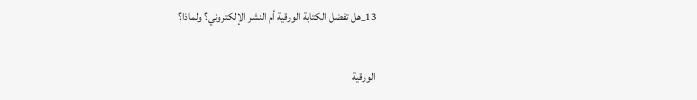13_هل تفضل الكتابة الورقية أم النشر الإلكتروني؟ ولماذا؟

الورقية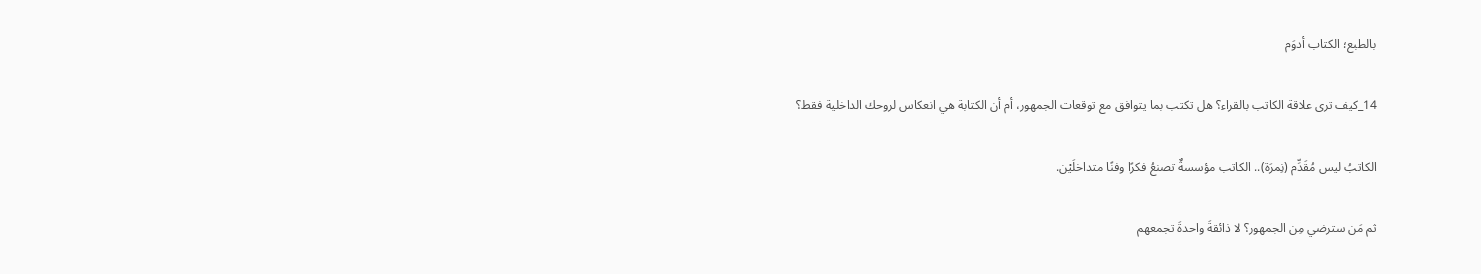بالطبع؛ الكتاب أدوَم

14_كيف ترى علاقة الكاتب بالقراء؟ هل تكتب بما يتوافق مع توقعات الجمهور، أم أن الكتابة هي انعكاس لروحك الداخلية فقط؟

الكاتبُ ليس مُقَدِّم (نِمرَة).. الكاتب مؤسسةٌ تصنعُ فكرًا وفنًا متداخلَيْن.

ثم مَن سترضي مِن الجمهور؟ لا ذائقةَ واحدةَ تجمعهم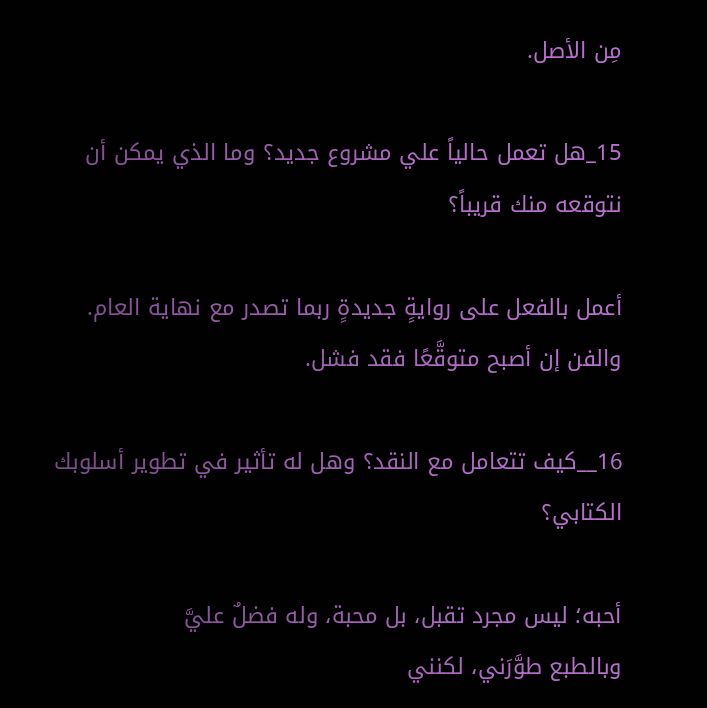مِن الأصل.

15_هل تعمل حالياً علي مشروع جديد؟ وما الذي يمكن أن نتوقعه منك قريباً؟

أعمل بالفعل على روايةٍ جديدةٍ ربما تصدر مع نهاية العام.
والفن إن أصبح متوقَّعًا فقد فشل.

16__كيف تتعامل مع النقد؟ وهل له تأثير في تطوير أسلوبك الكتابي؟

أحبه؛ ليس مجرد تقبل، بل محبة، وله فضلٌ عليَّ
وبالطبع طوَّرَني، لكنني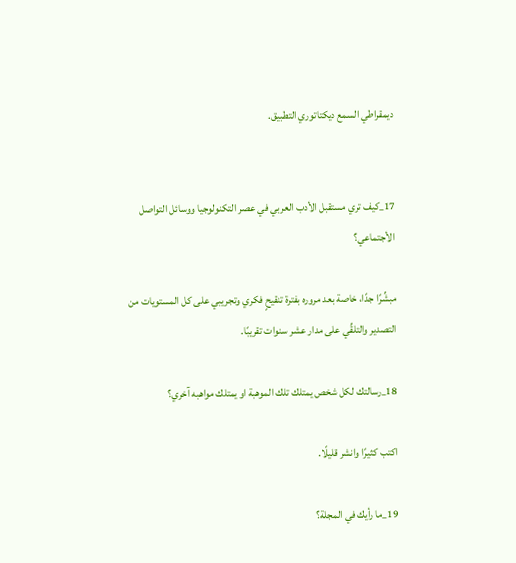ديمقراطي السمع ديكتاتوري التطبيق.


17_كيف تري مستقبل الأدب العربي في عصر التكنولوجيا ووسائل التواصل الأجتماعي؟

مبشِّرًا جدًا، خاصة بعد مروره بفترة تنقيحٍ فكري وتجريبي على كل المستويات من التصدير والتلقِّي على مدار عشر سنوات تقريبًا.

18_رسالتك لكل شخص يمتلك تلك الموهبة او يمتلك مواهبه آخري؟

اكتب كثيرًا وانشر قليلًا.

19_ما رأيك في المجلة؟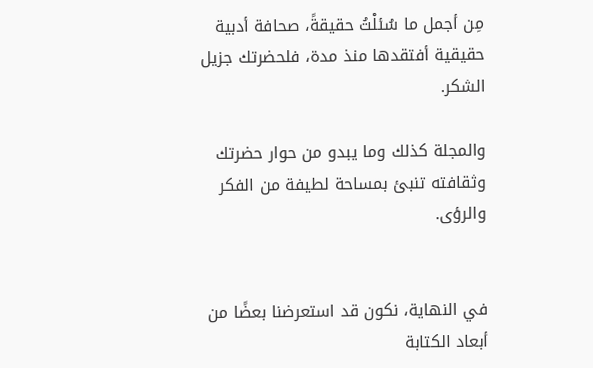مِن أجمل ما سُئلْتُ حقيقةً، صحافة أدبية حقيقية أفتقدها منذ مدة، فلحضرتك جزيل الشكر.

والمجلة كذلك وما يبدو من حوار حضرتك وثقافته تنبئ بمساحة لطيفة من الفكر والرؤى.


في النهاية، نكون قد استعرضنا بعضًا من أبعاد الكتابة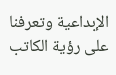الإبداعية وتعرفنا على رؤية الكاتب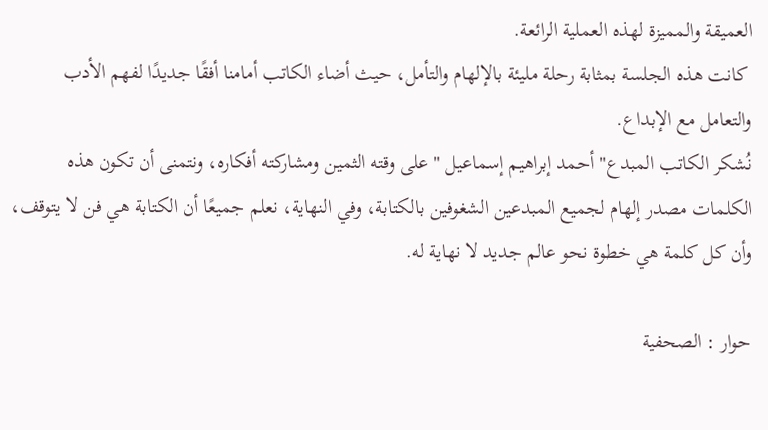العميقة والمميزة لهذه العملية الرائعة.
 كانت هذه الجلسة بمثابة رحلة مليئة بالإلهام والتأمل، حيث أضاء الكاتب أمامنا أفقًا جديدًا لفهم الأدب والتعامل مع الإبداع.
نُشكر الكاتب المبدع" أحمد إبراهيم إسماعيل " على وقته الثمين ومشاركته أفكاره، ونتمنى أن تكون هذه الكلمات مصدر إلهام لجميع المبدعين الشغوفين بالكتابة، وفي النهاية، نعلم جميعًا أن الكتابة هي فن لا يتوقف، وأن كل كلمة هي خطوة نحو عالم جديد لا نهاية له.

حوار : الصحفية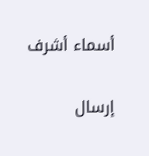أسماء أشرف

إرسال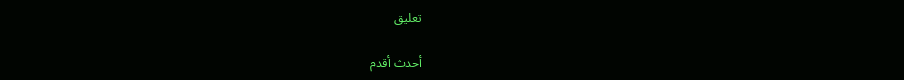تعليق

أحدث أقدم